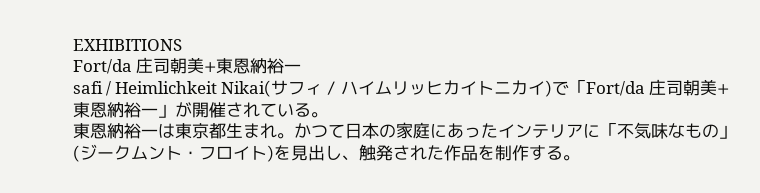EXHIBITIONS
Fort/da 庄司朝美+東恩納裕一
safi / Heimlichkeit Nikai(サフィ / ハイムリッヒカイトニカイ)で「Fort/da 庄司朝美+東恩納裕一」が開催されている。
東恩納裕一は東京都生まれ。かつて日本の家庭にあったインテリアに「不気味なもの」(ジークムント・フロイト)を見出し、触発された作品を制作する。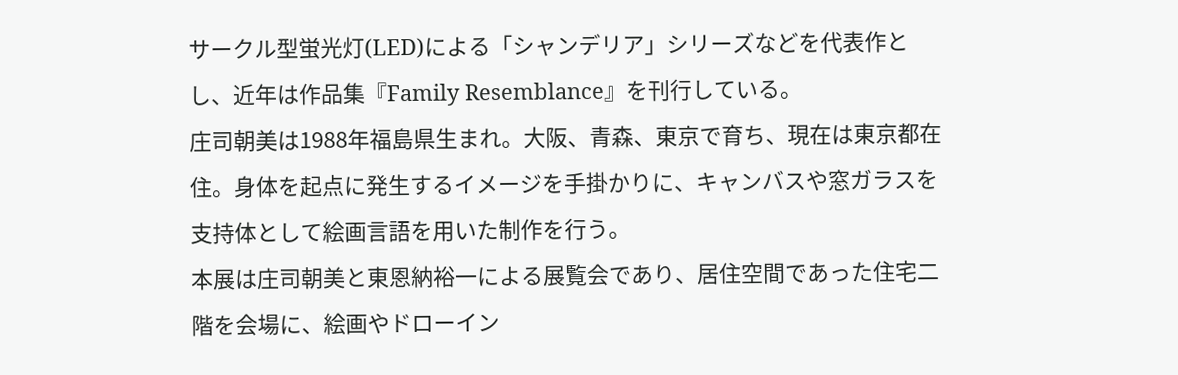サークル型蛍光灯(LED)による「シャンデリア」シリーズなどを代表作とし、近年は作品集『Family Resemblance』を刊行している。
庄司朝美は1988年福島県生まれ。大阪、青森、東京で育ち、現在は東京都在住。身体を起点に発生するイメージを手掛かりに、キャンバスや窓ガラスを支持体として絵画言語を用いた制作を行う。
本展は庄司朝美と東恩納裕一による展覧会であり、居住空間であった住宅二階を会場に、絵画やドローイン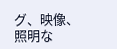グ、映像、照明な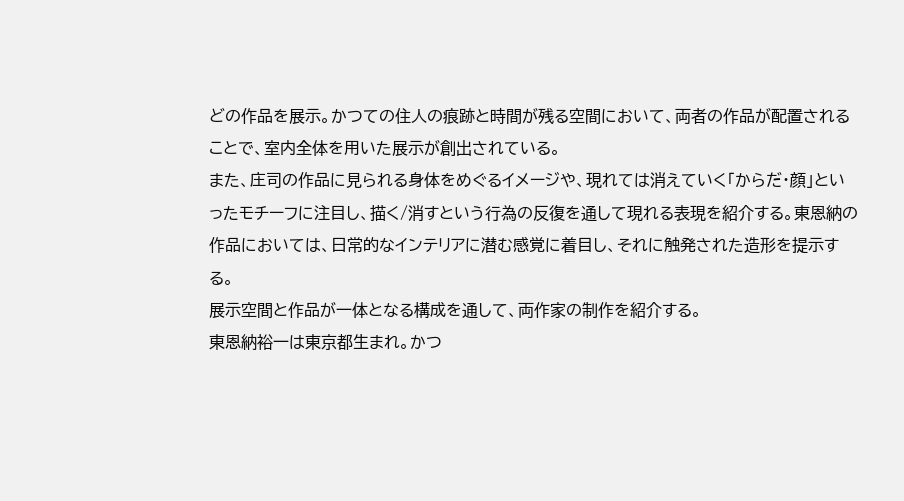どの作品を展示。かつての住人の痕跡と時間が残る空間において、両者の作品が配置されることで、室内全体を用いた展示が創出されている。
また、庄司の作品に見られる身体をめぐるイメージや、現れては消えていく「からだ・顔」といったモチーフに注目し、描く/消すという行為の反復を通して現れる表現を紹介する。東恩納の作品においては、日常的なインテリアに潜む感覚に着目し、それに触発された造形を提示する。
展示空間と作品が一体となる構成を通して、両作家の制作を紹介する。
東恩納裕一は東京都生まれ。かつ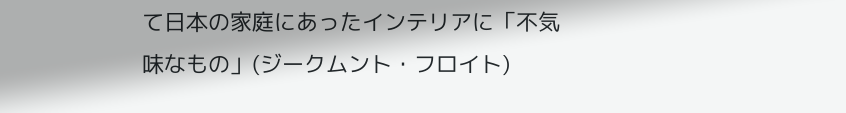て日本の家庭にあったインテリアに「不気味なもの」(ジークムント・フロイト)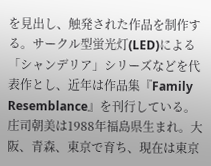を見出し、触発された作品を制作する。サークル型蛍光灯(LED)による「シャンデリア」シリーズなどを代表作とし、近年は作品集『Family Resemblance』を刊行している。
庄司朝美は1988年福島県生まれ。大阪、青森、東京で育ち、現在は東京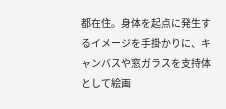都在住。身体を起点に発生するイメージを手掛かりに、キャンバスや窓ガラスを支持体として絵画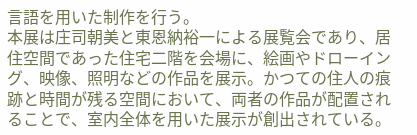言語を用いた制作を行う。
本展は庄司朝美と東恩納裕一による展覧会であり、居住空間であった住宅二階を会場に、絵画やドローイング、映像、照明などの作品を展示。かつての住人の痕跡と時間が残る空間において、両者の作品が配置されることで、室内全体を用いた展示が創出されている。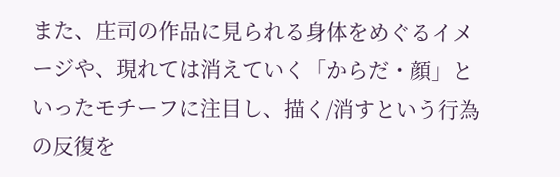また、庄司の作品に見られる身体をめぐるイメージや、現れては消えていく「からだ・顔」といったモチーフに注目し、描く/消すという行為の反復を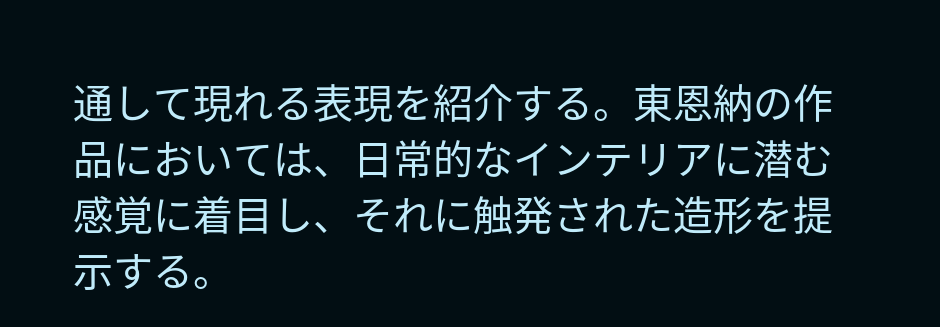通して現れる表現を紹介する。東恩納の作品においては、日常的なインテリアに潜む感覚に着目し、それに触発された造形を提示する。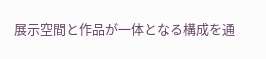展示空間と作品が一体となる構成を通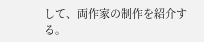して、両作家の制作を紹介する。